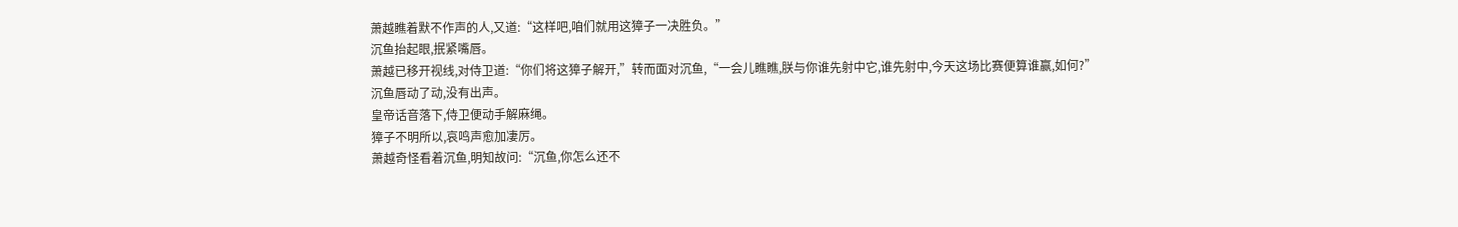萧越瞧着默不作声的人,又道:“这样吧,咱们就用这獐子一决胜负。”
沉鱼抬起眼,抿紧嘴唇。
萧越已移开视线,对侍卫道:“你们将这獐子解开,”转而面对沉鱼,“一会儿瞧瞧,朕与你谁先射中它,谁先射中,今天这场比赛便算谁赢,如何?”
沉鱼唇动了动,没有出声。
皇帝话音落下,侍卫便动手解麻绳。
獐子不明所以,哀鸣声愈加凄厉。
萧越奇怪看着沉鱼,明知故问:“沉鱼,你怎么还不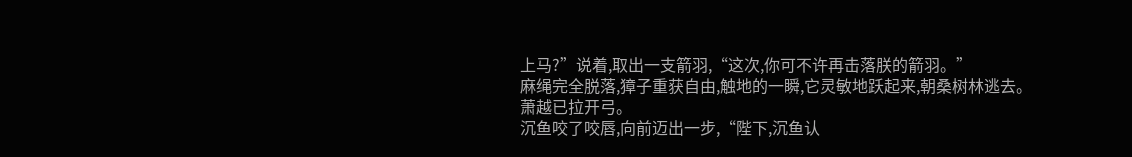上马?”说着,取出一支箭羽,“这次,你可不许再击落朕的箭羽。”
麻绳完全脱落,獐子重获自由,触地的一瞬,它灵敏地跃起来,朝桑树林逃去。
萧越已拉开弓。
沉鱼咬了咬唇,向前迈出一步,“陛下,沉鱼认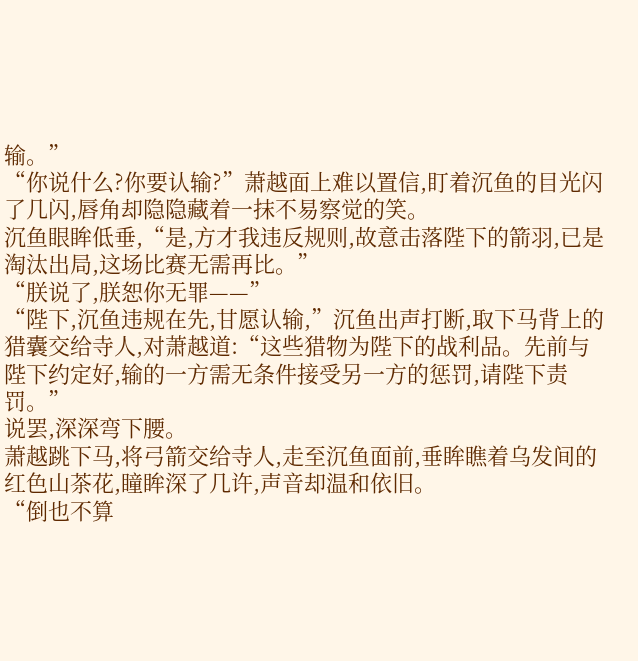输。”
“你说什么?你要认输?”萧越面上难以置信,盯着沉鱼的目光闪了几闪,唇角却隐隐藏着一抹不易察觉的笑。
沉鱼眼眸低垂,“是,方才我违反规则,故意击落陛下的箭羽,已是淘汰出局,这场比赛无需再比。”
“朕说了,朕恕你无罪——”
“陛下,沉鱼违规在先,甘愿认输,”沉鱼出声打断,取下马背上的猎囊交给寺人,对萧越道:“这些猎物为陛下的战利品。先前与陛下约定好,输的一方需无条件接受另一方的惩罚,请陛下责罚。”
说罢,深深弯下腰。
萧越跳下马,将弓箭交给寺人,走至沉鱼面前,垂眸瞧着乌发间的红色山茶花,瞳眸深了几许,声音却温和依旧。
“倒也不算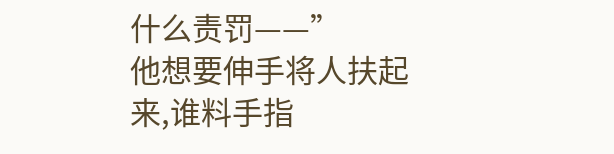什么责罚——”
他想要伸手将人扶起来,谁料手指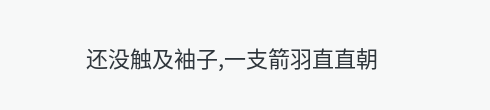还没触及袖子,一支箭羽直直朝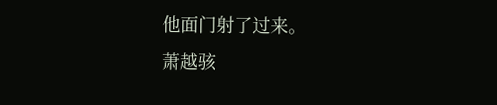他面门射了过来。
萧越骇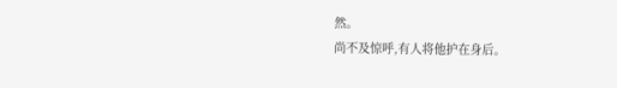然。
尚不及惊呼,有人将他护在身后。